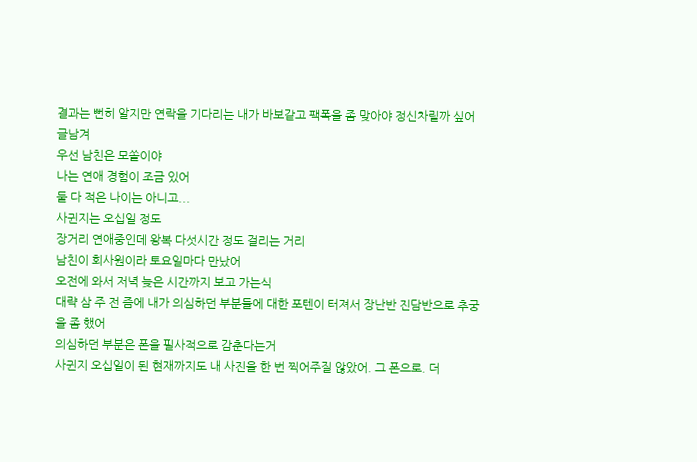결과는 뻔히 알지만 연락을 기다리는 내가 바보같고 팩폭을 좀 맞아야 정신차릴까 싶어 글남겨
우선 남친은 모쏠이야
나는 연애 경험이 조금 있어
둘 다 적은 나이는 아니고...
사귄지는 오십일 정도
장거리 연애중인데 왕복 다섯시간 정도 걸리는 거리
남친이 회사원이라 토요일마다 만났어
오전에 와서 저녁 늦은 시간까지 보고 가는식
대략 삼 주 전 즘에 내가 의심하던 부분들에 대한 포텐이 터져서 장난반 진담반으로 추궁을 좀 했어
의심하던 부분은 폰을 필사적으로 감춘다는거
사귄지 오십일이 된 현재까지도 내 사진을 한 번 찍어주질 않았어. 그 폰으로. 더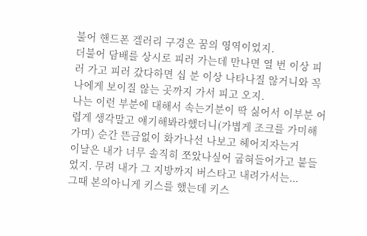불어 핸드폰 겔러리 구경은 꿈의 영역이었지.
더불어 담배를 상시로 피러 가는데 만나면 열 번 이상 피러 가고 피러 갔다하면 십 분 이상 나타나질 않거니와 꼭 나에게 보이질 않는 곳까지 가서 피고 오지.
나는 이런 부분에 대해서 속는기분이 딱 싫어서 이부분 어렵게 생각말고 얘기해봐라했더니(가볍게 조크를 가미해가며) 순간 뜬금없이 화가나선 나보고 헤어지자는거
이날은 내가 너무 솔직히 쪼았나싶어 굽혀들어가고 붙들었지. 무려 내가 그 지방까지 버스타고 내려가서는...
그때 본의아니게 키스를 했는데 키스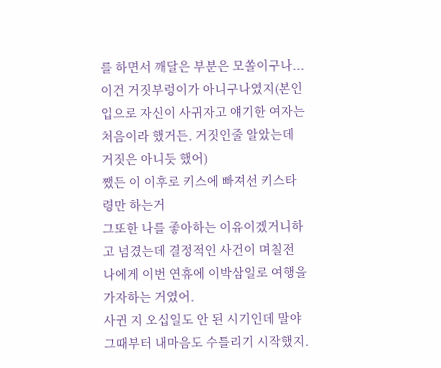를 하면서 깨달은 부분은 모쏠이구나...이건 거짓부렁이가 아니구나였지(본인 입으로 자신이 사귀자고 얘기한 여자는 처음이라 했거든. 거짓인줄 알았는데 거짓은 아니듯 했어)
쨌든 이 이후로 키스에 빠져선 키스타령만 하는거
그또한 나를 좋아하는 이유이겠거니하고 넘겼는데 결정적인 사건이 며칠전 나에게 이번 연휴에 이박삼일로 여행을 가자하는 거였어.
사귄 지 오십일도 안 된 시기인데 말야
그때부터 내마음도 수틀리기 시작했지.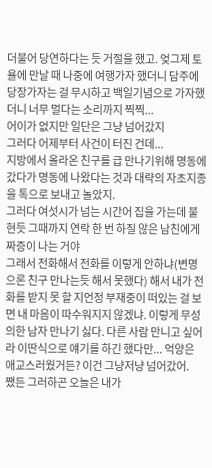더불어 당연하다는 듯 거절을 했고. 엊그제 토욜에 만날 때 나중에 여행가자 했더니 담주에 당장가자는 걸 무시하고 백일기념으로 가자했더니 너무 멀다는 소리까지 찍찍...
어이가 없지만 일단은 그냥 넘어갔지
그러다 어제부터 사건이 터진 건데...
지방에서 올라온 친구를 급 만나기위해 명동에 갔다가 명동에 나왔다는 것과 대략의 자초지종을 톡으로 보내고 놀았지.
그러다 여섯시가 넘는 시간어 집을 가는데 불현듯 그때까지 연락 한 번 하질 않은 남친에게 짜증이 나는 거야
그래서 전화해서 전화를 이렇게 안하냐(변명으론 친구 만나는듯 해서 못했다) 해서 내가 전화를 받지 못 할 지언정 부재중이 떠있는 걸 보면 내 마음이 따수워지지 않겠냐. 이렇게 무성의한 남자 만나기 싫다. 다른 사람 만니고 싶어라 이딴식으로 얘기를 하긴 했다만... 억양은 애교스러웠거든? 이건 그냥저냥 넘어갔어.
쨌든 그러하곤 오늘은 내가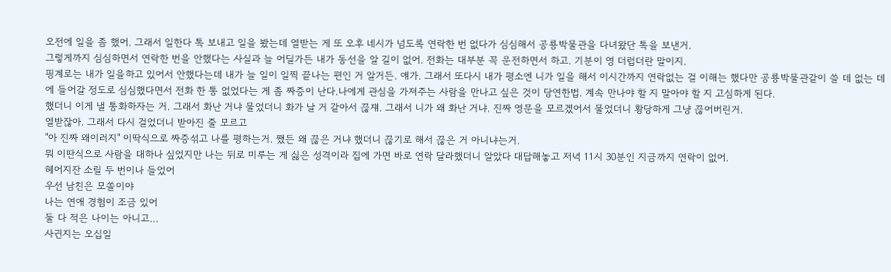오전에 일을 좀 했어. 그래서 일한다 톡 보내고 일을 봤는데 열받는 게 또 오후 네시가 넘도록 연락한 번 없다가 심심해서 공룡박물관을 다녀왔단 톡을 보낸거.
그렇게까지 심심하면서 연락한 번을 안했다는 사실과 늘 어딜가든 내가 동선을 알 길이 없어. 전화는 대부분 꼭 운전하면서 하고. 기분이 영 더럽더란 말이지.
핑계로는 내가 일을하고 있어서 안했다는데 내가 늘 일이 일찍 끝나는 편인 거 알거든. 얘가. 그래서 또다시 내가 평소엔 니가 일을 해서 이시간까지 연락없는 걸 이해는 했다만 공룡박물관같이 쓸 데 없는 데에 들어갈 정도로 심심했다면서 전화 한 통 없었다는 게 좀 짜증이 난다.나에게 관심을 가져주는 사람을 만나고 싶은 것이 당연한법. 계속 만나야 할 지 말아야 할 지 고심하게 된다.
했더니 이게 낼 통화하자는 거. 그래서 화난 거냐 물었더니 화가 날 거 같아서 끊쟤. 그래서 니가 왜 화난 거냐. 진짜 영문을 모르겠어서 물었더니 황당하게 그냥 끊어버린거.
열받잖아. 그래서 다시 걸었더니 받아진 줄 모르고
"아 진짜 왜이러지" 이딱식으로 짜증섞고 나를 평하는거. 쨌든 왜 끊은 거냐 했더니 끊기로 해서 끊은 거 아니냐는거.
뭐 이딴식으로 사람을 대하나 싶었지만 나는 뒤로 미루는 게 싫은 성격이라 집에 가면 바로 연락 달라했더니 알았다 대답해놓고 저녁 11시 30분인 지금까지 연락이 없어.
헤어지잔 소릴 두 번이나 들었어
우선 남친은 모쏠이야
나는 연애 경험이 조금 있어
둘 다 적은 나이는 아니고...
사귄지는 오십일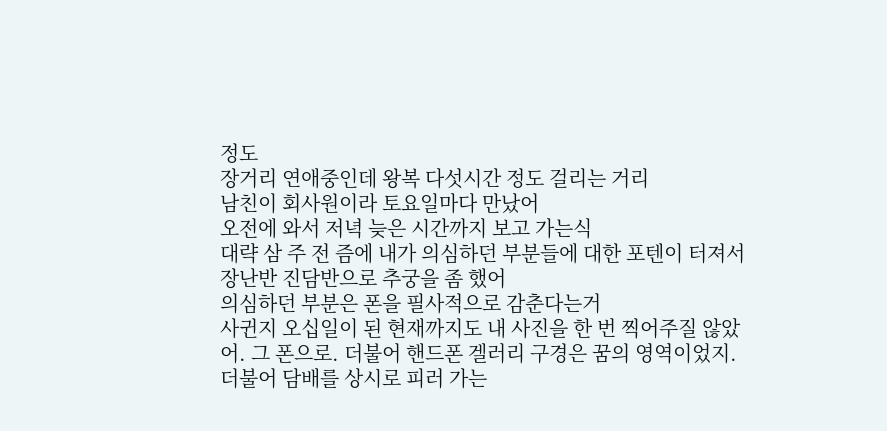정도
장거리 연애중인데 왕복 다섯시간 정도 걸리는 거리
남친이 회사원이라 토요일마다 만났어
오전에 와서 저녁 늦은 시간까지 보고 가는식
대략 삼 주 전 즘에 내가 의심하던 부분들에 대한 포텐이 터져서 장난반 진담반으로 추궁을 좀 했어
의심하던 부분은 폰을 필사적으로 감춘다는거
사귄지 오십일이 된 현재까지도 내 사진을 한 번 찍어주질 않았어. 그 폰으로. 더불어 핸드폰 겔러리 구경은 꿈의 영역이었지.
더불어 담배를 상시로 피러 가는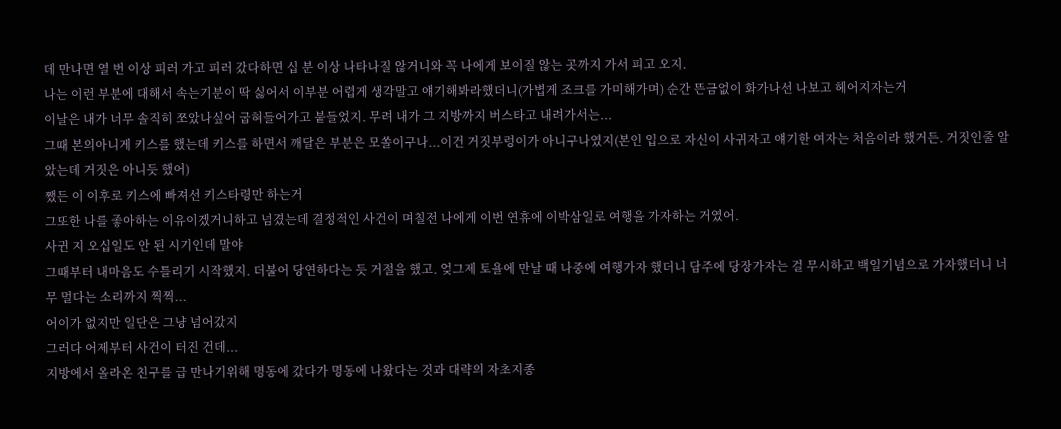데 만나면 열 번 이상 피러 가고 피러 갔다하면 십 분 이상 나타나질 않거니와 꼭 나에게 보이질 않는 곳까지 가서 피고 오지.
나는 이런 부분에 대해서 속는기분이 딱 싫어서 이부분 어렵게 생각말고 얘기해봐라했더니(가볍게 조크를 가미해가며) 순간 뜬금없이 화가나선 나보고 헤어지자는거
이날은 내가 너무 솔직히 쪼았나싶어 굽혀들어가고 붙들었지. 무려 내가 그 지방까지 버스타고 내려가서는...
그때 본의아니게 키스를 했는데 키스를 하면서 깨달은 부분은 모쏠이구나...이건 거짓부렁이가 아니구나였지(본인 입으로 자신이 사귀자고 얘기한 여자는 처음이라 했거든. 거짓인줄 알았는데 거짓은 아니듯 했어)
쨌든 이 이후로 키스에 빠져선 키스타령만 하는거
그또한 나를 좋아하는 이유이겠거니하고 넘겼는데 결정적인 사건이 며칠전 나에게 이번 연휴에 이박삼일로 여행을 가자하는 거였어.
사귄 지 오십일도 안 된 시기인데 말야
그때부터 내마음도 수틀리기 시작했지. 더불어 당연하다는 듯 거절을 했고. 엊그제 토욜에 만날 때 나중에 여행가자 했더니 담주에 당장가자는 걸 무시하고 백일기념으로 가자했더니 너무 멀다는 소리까지 찍찍...
어이가 없지만 일단은 그냥 넘어갔지
그러다 어제부터 사건이 터진 건데...
지방에서 올라온 친구를 급 만나기위해 명동에 갔다가 명동에 나왔다는 것과 대략의 자초지종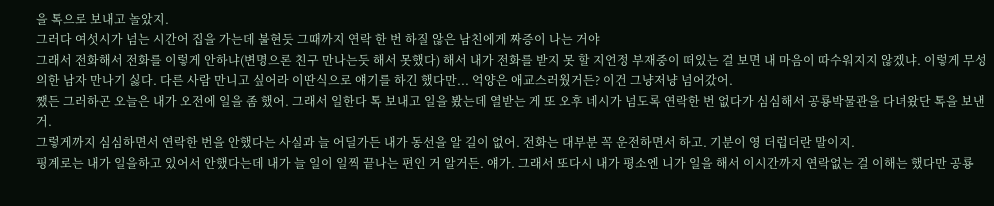을 톡으로 보내고 놀았지.
그러다 여섯시가 넘는 시간어 집을 가는데 불현듯 그때까지 연락 한 번 하질 않은 남친에게 짜증이 나는 거야
그래서 전화해서 전화를 이렇게 안하냐(변명으론 친구 만나는듯 해서 못했다) 해서 내가 전화를 받지 못 할 지언정 부재중이 떠있는 걸 보면 내 마음이 따수워지지 않겠냐. 이렇게 무성의한 남자 만나기 싫다. 다른 사람 만니고 싶어라 이딴식으로 얘기를 하긴 했다만... 억양은 애교스러웠거든? 이건 그냥저냥 넘어갔어.
쨌든 그러하곤 오늘은 내가 오전에 일을 좀 했어. 그래서 일한다 톡 보내고 일을 봤는데 열받는 게 또 오후 네시가 넘도록 연락한 번 없다가 심심해서 공룡박물관을 다녀왔단 톡을 보낸거.
그렇게까지 심심하면서 연락한 번을 안했다는 사실과 늘 어딜가든 내가 동선을 알 길이 없어. 전화는 대부분 꼭 운전하면서 하고. 기분이 영 더럽더란 말이지.
핑계로는 내가 일을하고 있어서 안했다는데 내가 늘 일이 일찍 끝나는 편인 거 알거든. 얘가. 그래서 또다시 내가 평소엔 니가 일을 해서 이시간까지 연락없는 걸 이해는 했다만 공룡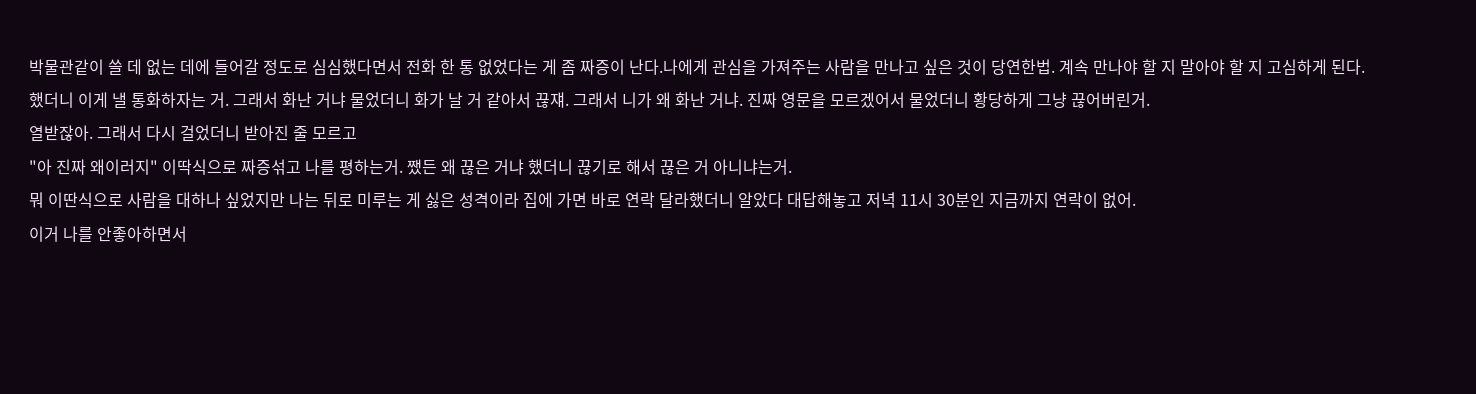박물관같이 쓸 데 없는 데에 들어갈 정도로 심심했다면서 전화 한 통 없었다는 게 좀 짜증이 난다.나에게 관심을 가져주는 사람을 만나고 싶은 것이 당연한법. 계속 만나야 할 지 말아야 할 지 고심하게 된다.
했더니 이게 낼 통화하자는 거. 그래서 화난 거냐 물었더니 화가 날 거 같아서 끊쟤. 그래서 니가 왜 화난 거냐. 진짜 영문을 모르겠어서 물었더니 황당하게 그냥 끊어버린거.
열받잖아. 그래서 다시 걸었더니 받아진 줄 모르고
"아 진짜 왜이러지" 이딱식으로 짜증섞고 나를 평하는거. 쨌든 왜 끊은 거냐 했더니 끊기로 해서 끊은 거 아니냐는거.
뭐 이딴식으로 사람을 대하나 싶었지만 나는 뒤로 미루는 게 싫은 성격이라 집에 가면 바로 연락 달라했더니 알았다 대답해놓고 저녁 11시 30분인 지금까지 연락이 없어.
이거 나를 안좋아하면서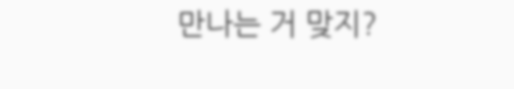만나는 거 맞지?